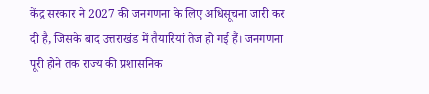केंद्र सरकार ने 2027 की जनगणना के लिए अधिसूचना जारी कर दी है, जिसके बाद उत्तराखंड में तैयारियां तेज हो गई हैं। जनगणना पूरी होने तक राज्य की प्रशासनिक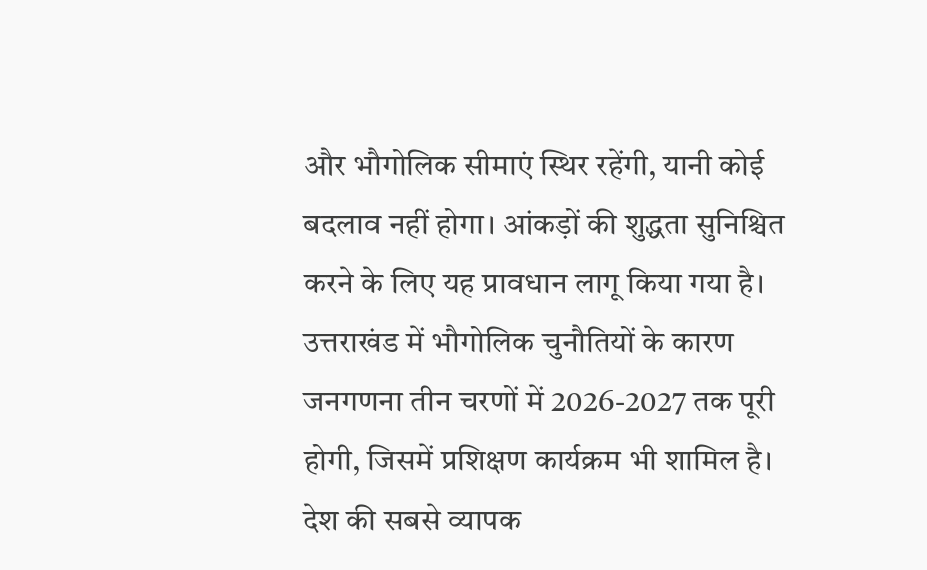और भौगोलिक सीमाएं स्थिर रहेंगी, यानी कोई बदलाव नहीं होगा। आंकड़ों की शुद्धता सुनिश्चित करने के लिए यह प्रावधान लागू किया गया है। उत्तराखंड में भौगोलिक चुनौतियों के कारण जनगणना तीन चरणों में 2026-2027 तक पूरी होगी, जिसमें प्रशिक्षण कार्यक्रम भी शामिल है।
देश की सबसे व्यापक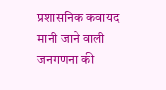प्रशासनिक कवायद मानी जाने वाली जनगणना की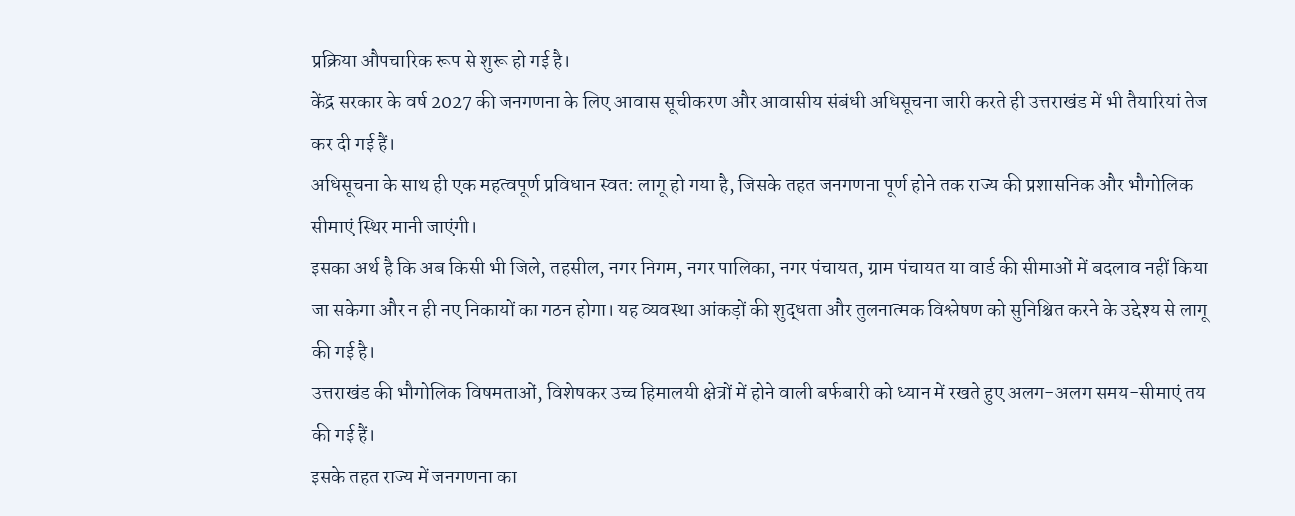प्रक्रिया औपचारिक रूप से शुरू हो गई है।
केंद्र सरकार के वर्ष 2027 की जनगणना के लिए आवास सूचीकरण और आवासीय संबंधी अधिसूचना जारी करते ही उत्तराखंड में भी तैयारियां तेज कर दी गई हैं।
अधिसूचना के साथ ही एक महत्वपूर्ण प्रविधान स्वत: लागू हो गया है, जिसके तहत जनगणना पूर्ण होने तक राज्य की प्रशासनिक और भौगोलिक सीमाएं स्थिर मानी जाएंगी।
इसका अर्थ है कि अब किसी भी जिले, तहसील, नगर निगम, नगर पालिका, नगर पंचायत, ग्राम पंचायत या वार्ड की सीमाओं में बदलाव नहीं किया जा सकेगा और न ही नए निकायों का गठन होगा। यह व्यवस्था आंकड़ों की शुद्धता और तुलनात्मक विश्लेषण को सुनिश्चित करने के उद्देश्य से लागू की गई है।
उत्तराखंड की भौगोलिक विषमताओं, विशेषकर उच्च हिमालयी क्षेत्रों में होने वाली बर्फबारी को ध्यान में रखते हुए अलग-अलग समय-सीमाएं तय की गई हैं।
इसके तहत राज्य में जनगणना का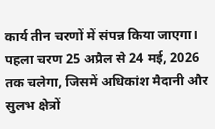कार्य तीन चरणों में संपन्न किया जाएगा। पहला चरण 25 अप्रैल से 24 मई, 2026 तक चलेगा, जिसमें अधिकांश मैदानी और सुलभ क्षेत्रों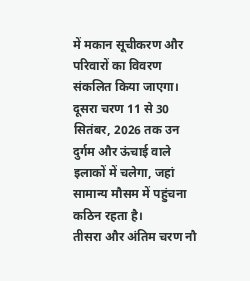में मकान सूचीकरण और परिवारों का विवरण संकलित किया जाएगा।
दूसरा चरण 11 से 30 सितंबर, 2026 तक उन दुर्गम और ऊंचाई वाले इलाकों में चलेगा, जहां सामान्य मौसम में पहुंचना कठिन रहता है।
तीसरा और अंतिम चरण नौ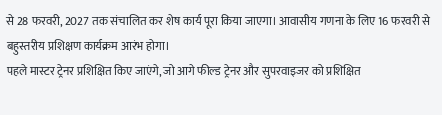से 28 फरवरी, 2027 तक संचालित कर शेष कार्य पूरा किया जाएगा। आवासीय गणना के लिए 16 फरवरी से बहुस्तरीय प्रशिक्षण कार्यक्रम आरंभ होगा।
पहले मास्टर ट्रेनर प्रशिक्षित किए जाएंगे, जो आगे फील्ड ट्रेनर और सुपरवाइजर को प्रशिक्षित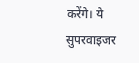करेंगे। ये सुपरवाइजर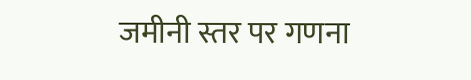जमीनी स्तर पर गणना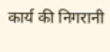कार्य की निगरानी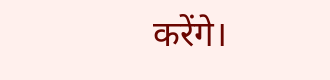करेंगे।